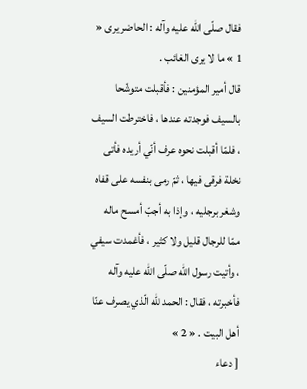فقال صلّى اللّه عليه وآله : الحاضر يرى « 1 » ما لا يرى الغائب .
قال أمير المؤمنين : فأقبلت متوشّحا بالسيف فوجدته عندها ، فاخترطت السيف ، فلمّا أقبلت نحوه عرف أنّي أريده فأتى نخلة فرقى فيها ، ثمّ رمى بنفسه على قفاه وشغر برجليه ، وإذا به أجبّ أمسح ماله ممّا للرجال قليل ولا كثير ، فأغمدت سيفي ، وأتيت رسول اللّه صلّى اللّه عليه وآله فأخبرته ، فقال : الحمد للّه الّذي يصرف عنّا أهل البيت . « 2 »
[ دعاء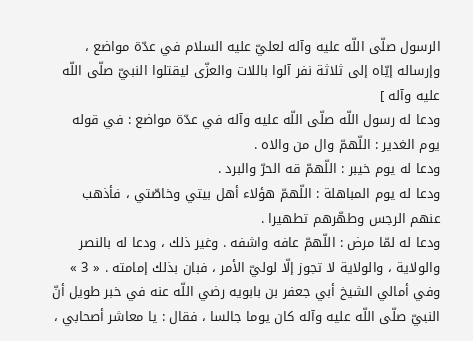الرسول صلّى اللّه عليه وآله لعليّ عليه السلام في عدّة مواضع ، وإرساله إيّاه إلى ثلاثة نفر آلوا باللات والعزّى ليقتلوا النبيّ صلّى اللّه عليه وآله ]
ودعا له رسول اللّه صلّى اللّه عليه وآله في عدّة مواضع : في قوله يوم الغدير : اللّهمّ وال من والاه .
ودعا له يوم خيبر : اللّهمّ قه الحرّ والبرد .
ودعا له يوم المباهلة : اللّهمّ هؤلاء أهل بيتي وخاصّتي ، فأذهب عنهم الرجس وطهّرهم تطهيرا .
ودعا له لمّا مرض : اللّهمّ عافه واشفه . وغير ذلك ، ودعا له بالنصر والولاية ، والولاية لا تجوز إلّا لوليّ الأمر ، فبان بذلك إمامته . « 3 »
وفي أمالي الشيخ أبي جعفر بن بابويه رضي اللّه عنه في خبر طويل أنّ النبيّ صلّى اللّه عليه وآله كان يوما جالسا ، فقال : يا معاشر أصحابي ،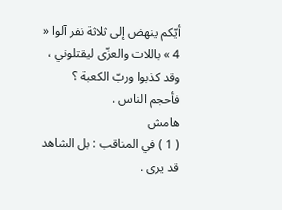أيّكم ينهض إلى ثلاثة نفر آلوا « 4 » باللات والعزّى ليقتلوني ، وقد كذبوا وربّ الكعبة ؟
فأحجم الناس .
هامش
( 1 ) في المناقب : بل الشاهد قد يرى .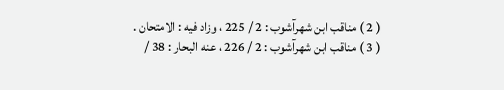( 2 ) مناقب ابن شهرآشوب : 2 / 225 ، وزاد فيه : الامتحان .
( 3 ) مناقب ابن شهرآشوب : 2 / 226 ، عنه البحار : 38 /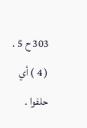303 ح 5 .
( 4 ) أي حلفوا .